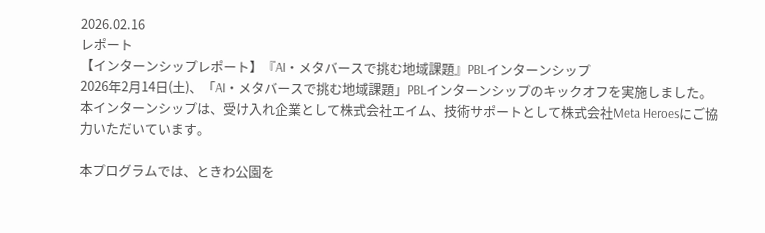2026.02.16
レポート
【インターンシップレポート】『AI・メタバースで挑む地域課題』PBLインターンシップ
2026年2月14日(土)、「AI・メタバースで挑む地域課題」PBLインターンシップのキックオフを実施しました。
本インターンシップは、受け入れ企業として株式会社エイム、技術サポートとして株式会社Meta Heroesにご協力いただいています。

本プログラムでは、ときわ公園を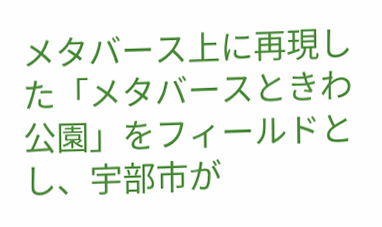メタバース上に再現した「メタバースときわ公園」をフィールドとし、宇部市が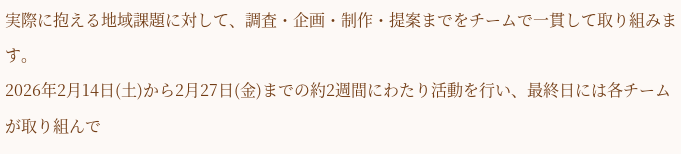実際に抱える地域課題に対して、調査・企画・制作・提案までをチームで一貫して取り組みます。
2026年2月14日(土)から2月27日(金)までの約2週間にわたり活動を行い、最終日には各チームが取り組んで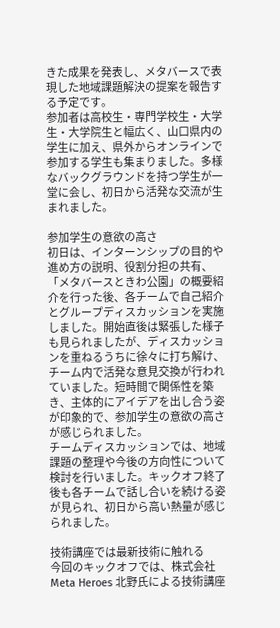きた成果を発表し、メタバースで表現した地域課題解決の提案を報告する予定です。
参加者は高校生・専門学校生・大学生・大学院生と幅広く、山口県内の学生に加え、県外からオンラインで参加する学生も集まりました。多様なバックグラウンドを持つ学生が一堂に会し、初日から活発な交流が生まれました。

参加学生の意欲の高さ
初日は、インターンシップの目的や進め方の説明、役割分担の共有、「メタバースときわ公園」の概要紹介を行った後、各チームで自己紹介とグループディスカッションを実施しました。開始直後は緊張した様子も見られましたが、ディスカッションを重ねるうちに徐々に打ち解け、チーム内で活発な意見交換が行われていました。短時間で関係性を築き、主体的にアイデアを出し合う姿が印象的で、参加学生の意欲の高さが感じられました。
チームディスカッションでは、地域課題の整理や今後の方向性について検討を行いました。キックオフ終了後も各チームで話し合いを続ける姿が見られ、初日から高い熱量が感じられました。

技術講座では最新技術に触れる
今回のキックオフでは、株式会社Meta Heroes 北野氏による技術講座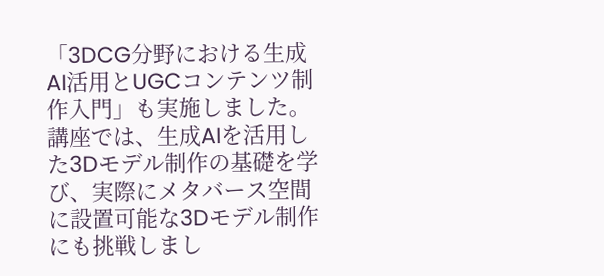「3DCG分野における生成AI活用とUGCコンテンツ制作入門」も実施しました。
講座では、生成AIを活用した3Dモデル制作の基礎を学び、実際にメタバース空間に設置可能な3Dモデル制作にも挑戦しまし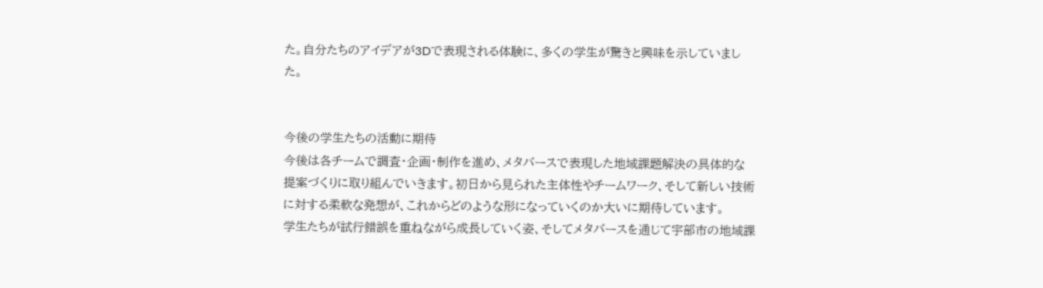た。自分たちのアイデアが3Dで表現される体験に、多くの学生が驚きと興味を示していました。


今後の学生たちの活動に期待
今後は各チームで調査・企画・制作を進め、メタバースで表現した地域課題解決の具体的な提案づくりに取り組んでいきます。初日から見られた主体性やチームワーク、そして新しい技術に対する柔軟な発想が、これからどのような形になっていくのか大いに期待しています。
学生たちが試行錯誤を重ねながら成長していく姿、そしてメタバースを通じて宇部市の地域課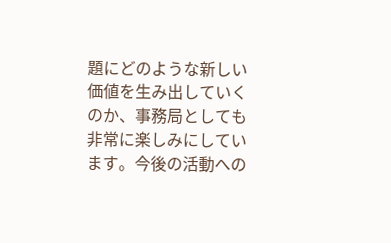題にどのような新しい価値を生み出していくのか、事務局としても非常に楽しみにしています。今後の活動への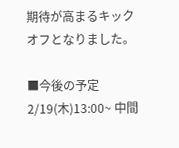期待が高まるキックオフとなりました。

■今後の予定
2/19(木)13:00~ 中間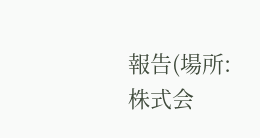報告(場所:株式会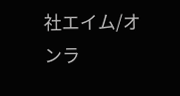社エイム/オンラ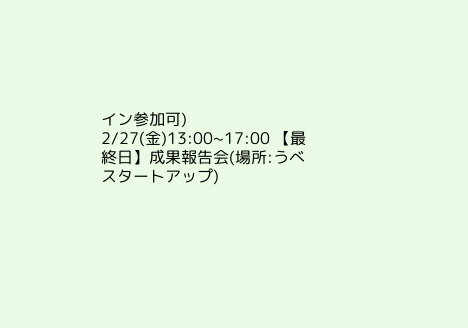イン参加可)
2/27(金)13:00~17:00 【最終日】成果報告会(場所:うべスタートアップ)